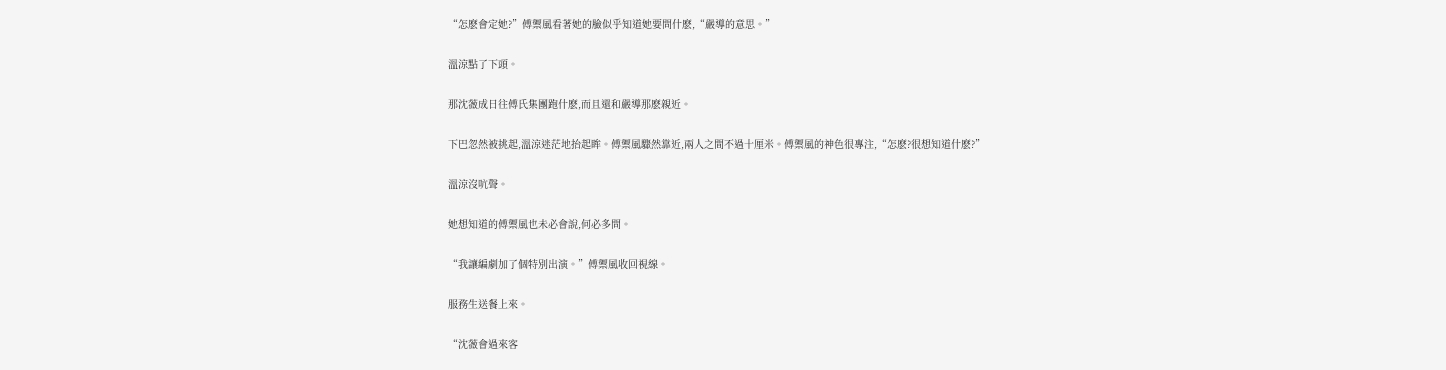“怎麽會定她?”傅禦風看著她的臉似乎知道她要問什麽,“嚴導的意思。”

溫涼點了下頭。

那沈薇成日往傅氏集團跑什麽,而且還和嚴導那麽親近。

下巴忽然被挑起,溫涼迷茫地抬起眸。傅禦風驟然靠近,兩人之間不過十厘米。傅禦風的神色很專注,“怎麽?很想知道什麽?”

溫涼沒吭聲。

她想知道的傅禦風也未必會說,何必多問。

“我讓編劇加了個特別出演。”傅禦風收回視線。

服務生送餐上來。

“沈薇會過來客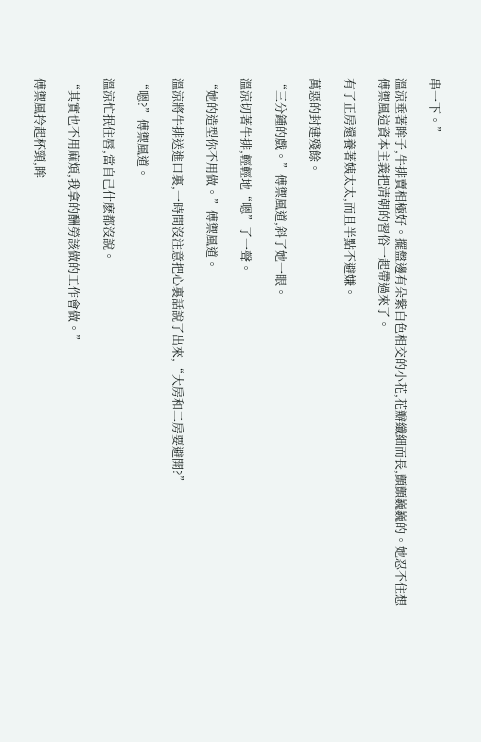串一下。”

溫涼垂著眸子,牛排賣相極好。擺盤邊有朵紫白色相交的小花,花瓣纖細而長,顫顫巍巍的。她忍不住想傅禦風這資本主義把清朝的習俗一起帶過來了。

有了正房還養著姨太太,而且半點不避嫌。

萬惡的封建殘餘。

“三分鍾的戲。”傅禦風道,斜了她一眼。

溫涼切著牛排,輕輕地“嗯”了一聲。

“她的造型你不用做。”傅禦風道。

溫涼將牛排送進口裏,一時間沒注意把心裏話說了出來,“大房和二房要避開?”

“嗯?”傅禦風道。

溫涼忙抿住唇,當自己什麽都沒說。

“其實也不用麻煩,我拿的酬勞該做的工作會做。”

傅禦風拎起杯頸,眸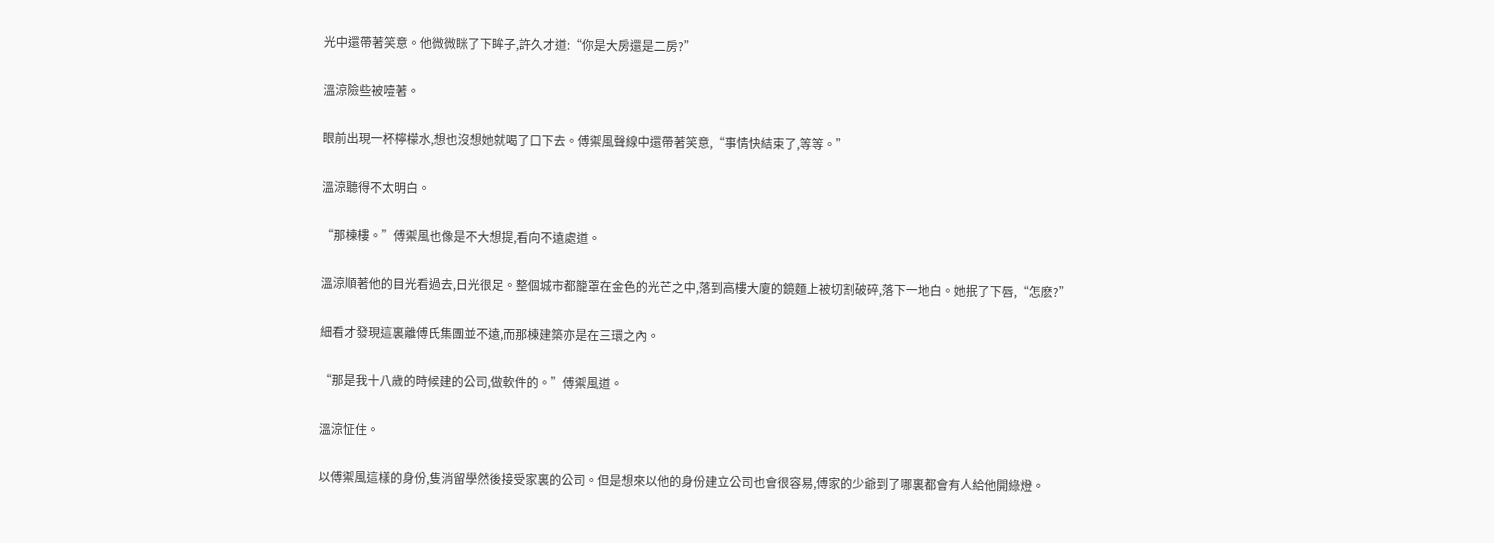光中還帶著笑意。他微微眯了下眸子,許久才道:“你是大房還是二房?”

溫涼險些被噎著。

眼前出現一杯檸檬水,想也沒想她就喝了口下去。傅禦風聲線中還帶著笑意,“事情快結束了,等等。”

溫涼聽得不太明白。

“那棟樓。”傅禦風也像是不大想提,看向不遠處道。

溫涼順著他的目光看過去,日光很足。整個城市都籠罩在金色的光芒之中,落到高樓大廈的鏡麵上被切割破碎,落下一地白。她抿了下唇,“怎麽?”

細看才發現這裏離傅氏集團並不遠,而那棟建築亦是在三環之內。

“那是我十八歲的時候建的公司,做軟件的。”傅禦風道。

溫涼怔住。

以傅禦風這樣的身份,隻消留學然後接受家裏的公司。但是想來以他的身份建立公司也會很容易,傅家的少爺到了哪裏都會有人給他開綠燈。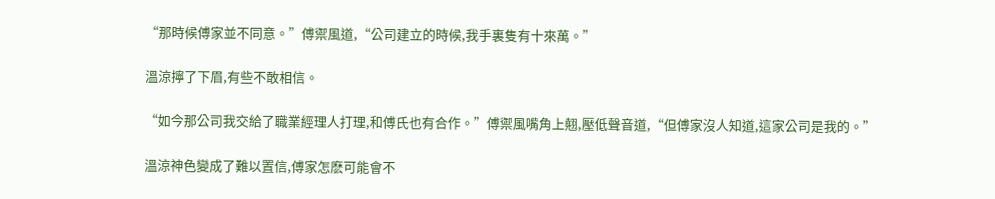“那時候傅家並不同意。”傅禦風道,“公司建立的時候,我手裏隻有十來萬。”

溫涼擰了下眉,有些不敢相信。

“如今那公司我交給了職業經理人打理,和傅氏也有合作。”傅禦風嘴角上翹,壓低聲音道,“但傅家沒人知道,這家公司是我的。”

溫涼神色變成了難以置信,傅家怎麽可能會不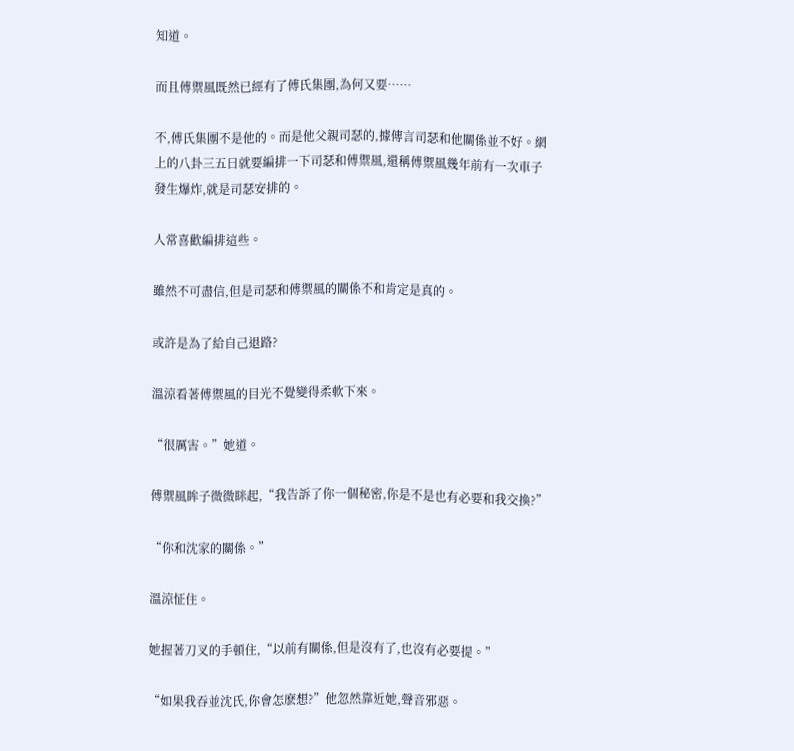知道。

而且傅禦風既然已經有了傅氏集團,為何又要……

不,傅氏集團不是他的。而是他父親司瑟的,據傳言司瑟和他關係並不好。網上的八卦三五日就要編排一下司瑟和傅禦風,還稱傅禦風幾年前有一次車子發生爆炸,就是司瑟安排的。

人常喜歡編排這些。

雖然不可盡信,但是司瑟和傅禦風的關係不和肯定是真的。

或許是為了給自己退路?

溫涼看著傅禦風的目光不覺變得柔軟下來。

“很厲害。”她道。

傅禦風眸子微微眯起,“我告訴了你一個秘密,你是不是也有必要和我交換?”

“你和沈家的關係。”

溫涼怔住。

她握著刀叉的手頓住,“以前有關係,但是沒有了,也沒有必要提。”

“如果我吞並沈氏,你會怎麽想?”他忽然靠近她,聲音邪惡。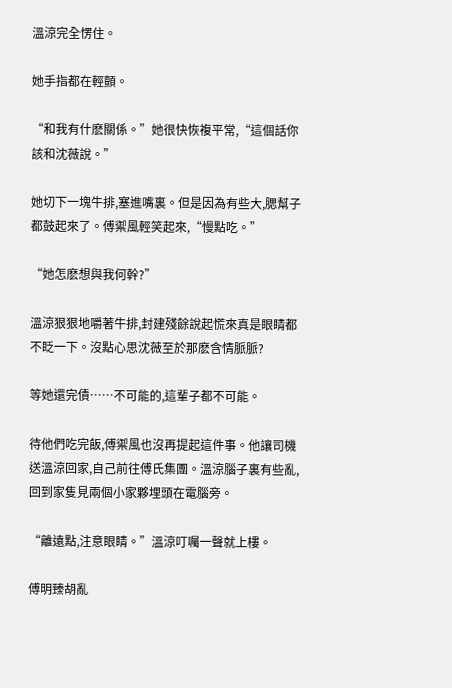溫涼完全愣住。

她手指都在輕顫。

“和我有什麽關係。”她很快恢複平常,“這個話你該和沈薇說。”

她切下一塊牛排,塞進嘴裏。但是因為有些大,腮幫子都鼓起來了。傅禦風輕笑起來,“慢點吃。”

“她怎麽想與我何幹?”

溫涼狠狠地嚼著牛排,封建殘餘說起慌來真是眼睛都不眨一下。沒點心思沈薇至於那麽含情脈脈?

等她還完債……不可能的,這輩子都不可能。

待他們吃完飯,傅禦風也沒再提起這件事。他讓司機送溫涼回家,自己前往傅氏集團。溫涼腦子裏有些亂,回到家隻見兩個小家夥埋頭在電腦旁。

“離遠點,注意眼睛。”溫涼叮囑一聲就上樓。

傅明臻胡亂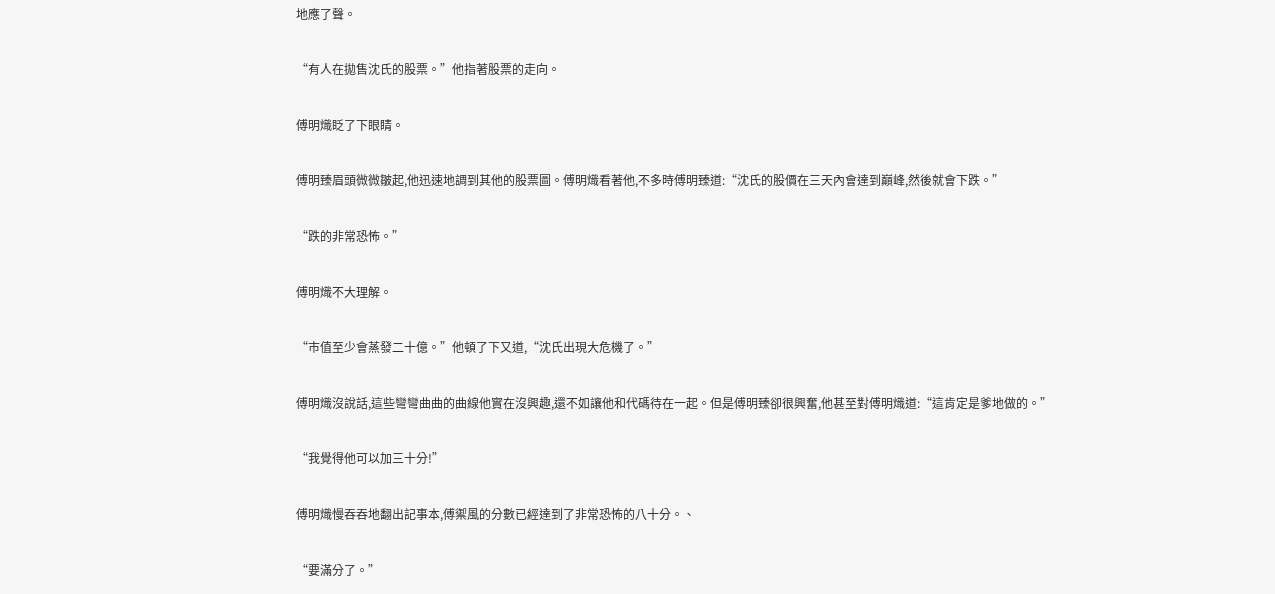地應了聲。

“有人在拋售沈氏的股票。”他指著股票的走向。

傅明熾眨了下眼睛。

傅明臻眉頭微微皺起,他迅速地調到其他的股票圖。傅明熾看著他,不多時傅明臻道:“沈氏的股價在三天內會達到巔峰,然後就會下跌。”

“跌的非常恐怖。”

傅明熾不大理解。

“市值至少會蒸發二十億。”他頓了下又道,“沈氏出現大危機了。”

傅明熾沒說話,這些彎彎曲曲的曲線他實在沒興趣,還不如讓他和代碼待在一起。但是傅明臻卻很興奮,他甚至對傅明熾道:“這肯定是爹地做的。”

“我覺得他可以加三十分!”

傅明熾慢吞吞地翻出記事本,傅禦風的分數已經達到了非常恐怖的八十分。、

“要滿分了。”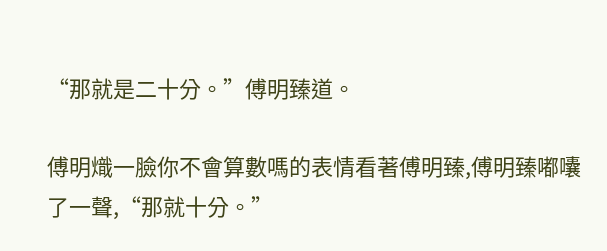“那就是二十分。”傅明臻道。

傅明熾一臉你不會算數嗎的表情看著傅明臻,傅明臻嘟囔了一聲,“那就十分。”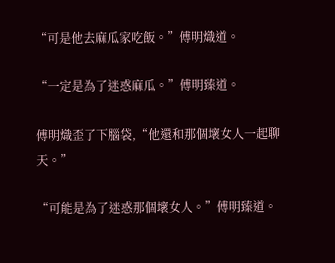“可是他去麻瓜家吃飯。”傅明熾道。

“一定是為了迷惑麻瓜。”傅明臻道。

傅明熾歪了下腦袋,“他還和那個壞女人一起聊天。”

“可能是為了迷惑那個壞女人。”傅明臻道。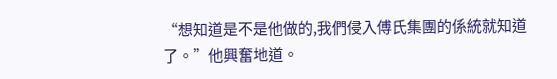“想知道是不是他做的,我們侵入傅氏集團的係統就知道了。”他興奮地道。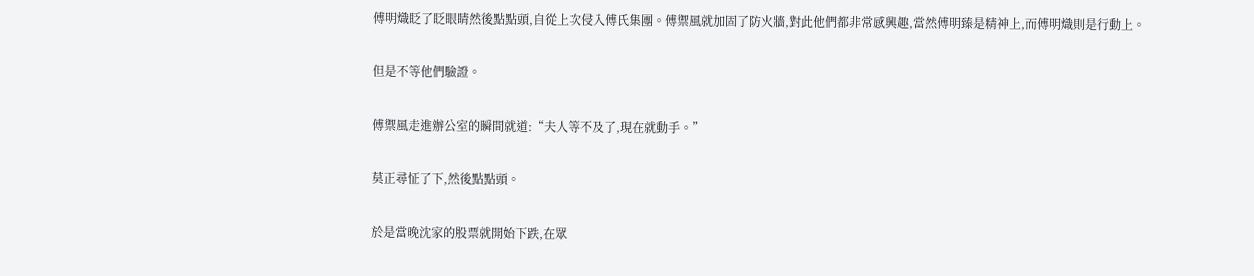傅明熾眨了眨眼睛然後點點頭,自從上次侵入傅氏集團。傅禦風就加固了防火牆,對此他們都非常感興趣,當然傅明臻是精神上,而傅明熾則是行動上。

但是不等他們驗證。

傅禦風走進辦公室的瞬間就道:“夫人等不及了,現在就動手。”

莫正尋怔了下,然後點點頭。

於是當晚沈家的股票就開始下跌,在眾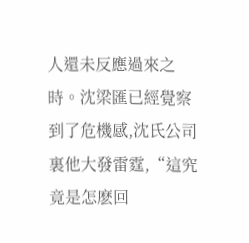人還未反應過來之時。沈梁匯已經覺察到了危機感,沈氏公司裏他大發雷霆,“這究竟是怎麽回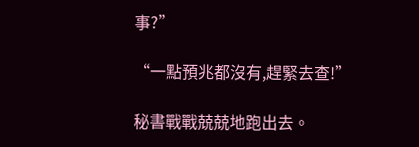事?”

“一點預兆都沒有,趕緊去查!”

秘書戰戰兢兢地跑出去。